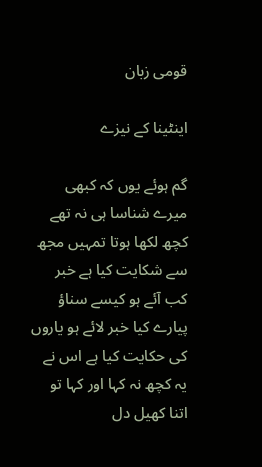قومی زبان

اینٹینا کے نیزے

گم ہوئے یوں کہ کبھی میرے شناسا ہی نہ تھے کچھ لکھا ہوتا تمہیں مجھ سے شکایت کیا ہے خبر کب آئے ہو کیسے سناؤ پیارے کیا خبر لائے ہو یاروں کی حکایت کیا ہے اس نے یہ کچھ نہ کہا اور کہا تو اتنا کھیل دل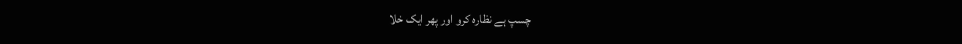چسپ ہے نظارہ کرو اور پھر ایک خلا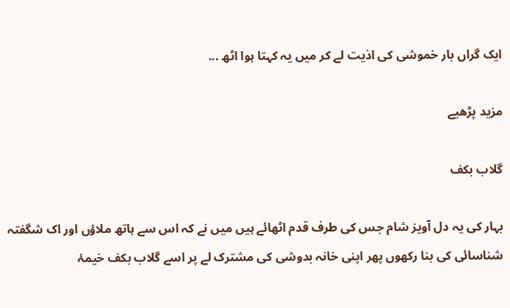ایک گراں بار خموشی کی اذیت لے کر میں یہ کہتا ہوا اٹھ ...

مزید پڑھیے

گلاب بکف

بہار کی یہ دل آویز شام جس کی طرف قدم اٹھائے ہیں میں نے کہ اس سے ہاتھ ملاؤں اور اک شگفتہ شناسائی کی بنا رکھوں پھر اپنی خانہ بدوشی کی مشترک لے پر اسے گلاب بکف خیمۂ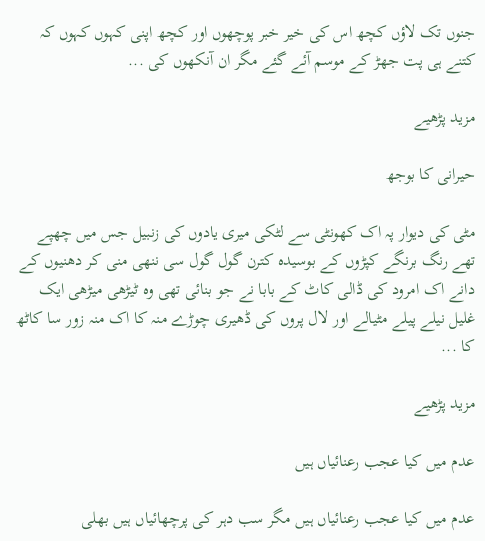جنوں تک لاؤں کچھ اس کی خیر خبر پوچھوں اور کچھ اپنی کہوں کہوں کہ کتنے ہی پت جھڑ کے موسم آئے گئے مگر ان آنکھوں کی ...

مزید پڑھیے

حیرانی کا بوجھ

مٹی کی دیوار پہ اک کھونٹی سے لٹکی میری یادوں کی زنبیل جس میں چھپے تھے رنگ برنگے کپڑوں کے بوسیدہ کترن گول گول سی ننھی منی کر دھنیوں کے دانے اک امرود کی ڈالی کاٹ کے بابا نے جو بنائی تھی وہ ٹیڑھی میڑھی ایک غلیل نیلے پیلے مٹیالے اور لال پروں کی ڈھیری چوڑے منہ کا اک منہ زور سا کاٹھ کا ...

مزید پڑھیے

عدم میں کیا عجب رعنائیاں ہیں

عدم میں کیا عجب رعنائیاں ہیں مگر سب دہر کی پرچھائیاں ہیں بھلی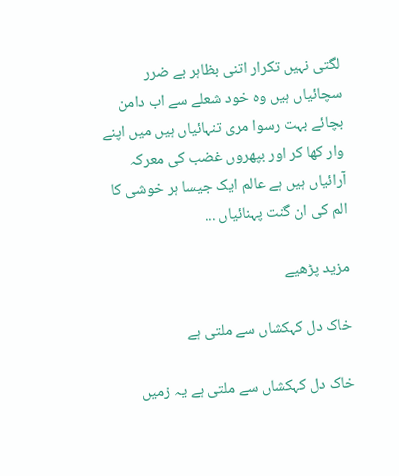لگتی نہیں تکرار اتنی بظاہر بے ضرر سچائیاں ہیں وہ خود شعلے سے اب دامن بچائے بہت رسوا مری تنہائیاں ہیں میں اپنے وار کھا کر اور بپھروں غضب کی معرکہ آرائیاں ہیں ہے عالم ایک جیسا ہر خوشی کا الم کی ان گنت پہنائیاں ...

مزید پڑھیے

خاک دل کہکشاں سے ملتی ہے

خاک دل کہکشاں سے ملتی ہے یہ زمیں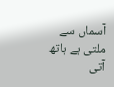آسماں سے ملتی ہے ہاتھ آتی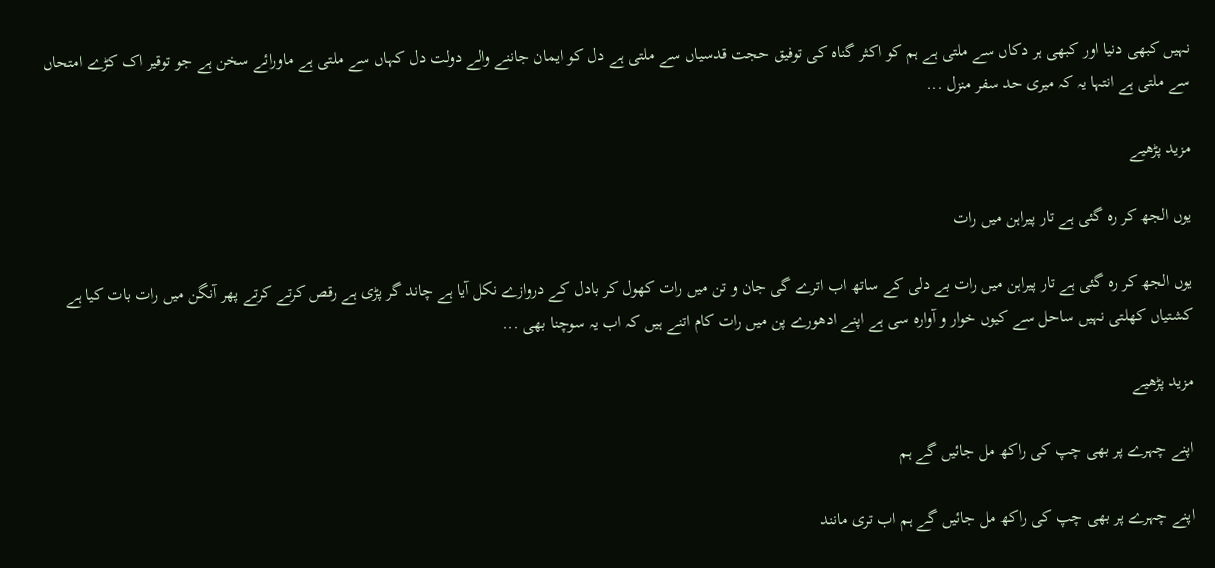نہیں کبھی دنیا اور کبھی ہر دکاں سے ملتی ہے ہم کو اکثر گناہ کی توفیق حجت قدسیاں سے ملتی ہے دل کو ایمان جاننے والے دولت دل کہاں سے ملتی ہے ماورائے سخن ہے جو توقیر اک کڑے امتحاں سے ملتی ہے انتہا یہ کہ میری حد سفر منزل ...

مزید پڑھیے

یوں الجھ کر رہ گئی ہے تار پیراہن میں رات

یوں الجھ کر رہ گئی ہے تار پیراہن میں رات بے دلی کے ساتھ اب اترے گی جان و تن میں رات کھول کر بادل کے دروازے نکل آیا ہے چاند گر پڑی ہے رقص کرتے کرتے پھر آنگن میں رات بات کیا ہے کشتیاں کھلتی نہیں ساحل سے کیوں خوار و آوارہ سی ہے اپنے ادھورے پن میں رات کام اتنے ہیں کہ اب یہ سوچنا بھی ...

مزید پڑھیے

اپنے چہرے پر بھی چپ کی راکھ مل جائیں گے ہم

اپنے چہرے پر بھی چپ کی راکھ مل جائیں گے ہم اب تری مانند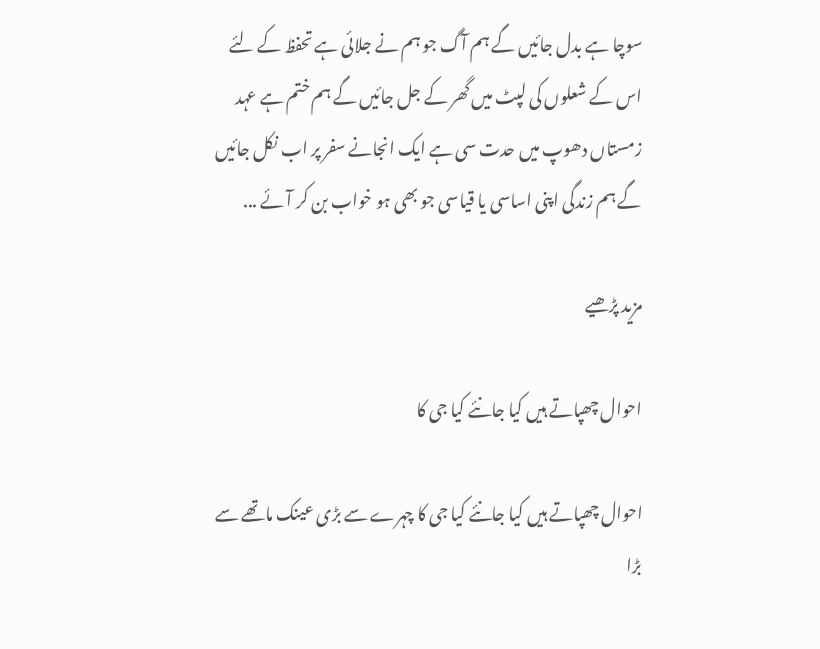سوچا ہے بدل جائیں گے ہم آگ جو ہم نے جلائی ہے تحفظ کے لئے اس کے شعلوں کی لپٹ میں گھر کے جل جائیں گے ہم ختم ہے عہد زمستاں دھوپ میں حدت سی ہے ایک انجانے سفر پر اب نکل جائیں گے ہم زندگی اپنی اساسی یا قیاسی جو بھی ہو خواب بن کر آئے ...

مزید پڑھیے

احوال چھپاتے ہیں کیا جانئے کیا جی کا

احوال چھپاتے ہیں کیا جانئے کیا جی کا چہرے سے بڑی عینک ماتھے سے بڑا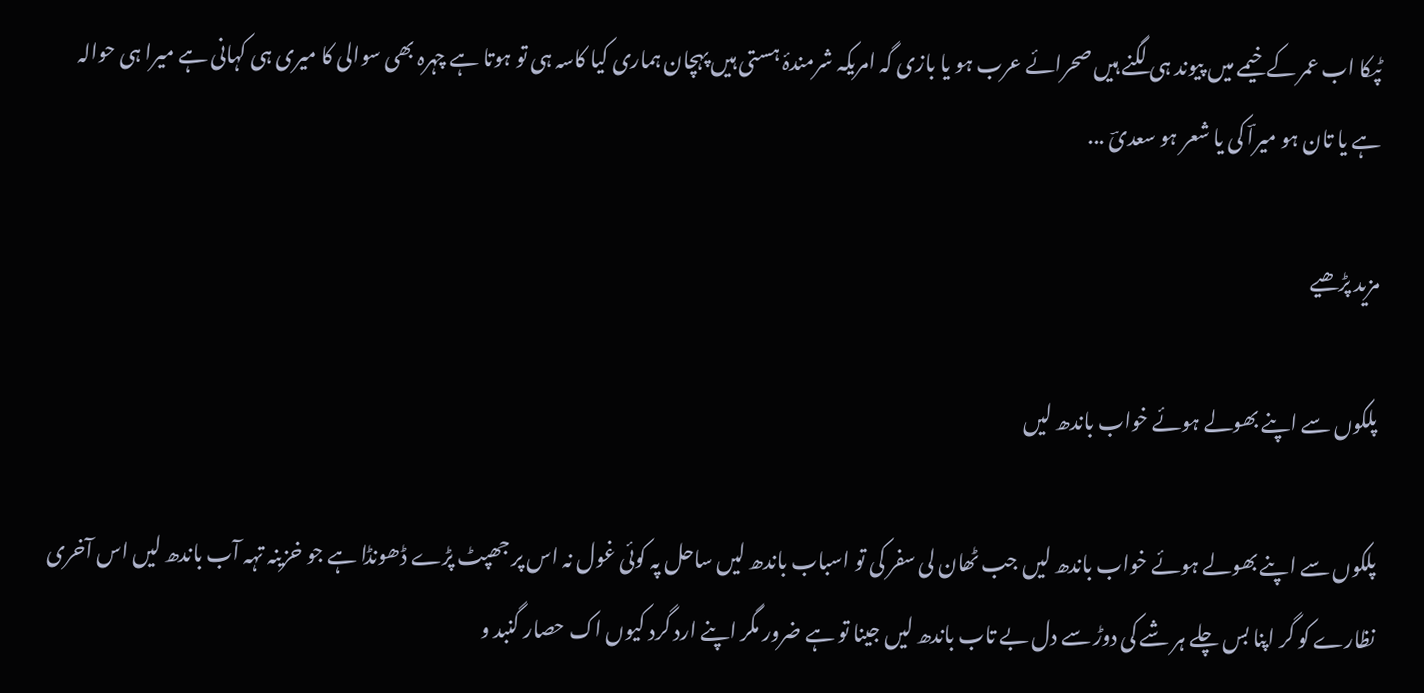ٹپکا اب عمر کے خیمے میں پیوند ہی لگنے ہیں صحرائے عرب ہو یا بازی گہ امریکہ شرمندۂ ہستی ہیں پہچان ہماری کیا کاسہ ہی تو ہوتا ہے چہرہ بھی سوالی کا میری ہی کہانی ہے میرا ہی حوالہ ہے یا تان ہو میراؔ کی یا شعر ہو سعدیؔ ...

مزید پڑھیے

پلکوں سے اپنے بھولے ہوئے خواب باندھ لیں

پلکوں سے اپنے بھولے ہوئے خواب باندھ لیں جب ٹھان لی سفر کی تو اسباب باندھ لیں ساحل پہ کوئی غول نہ اس پر جھپٹ پڑے ڈھونڈا ہے جو خزینہ تہہ آب باندھ لیں اس آخری نظارے کو گر اپنا بس چلے ہر شے کی دوڑ سے دل بے تاب باندھ لیں جینا تو ہے ضرور مگر اپنے ارد گرد کیوں اک حصار گنبد و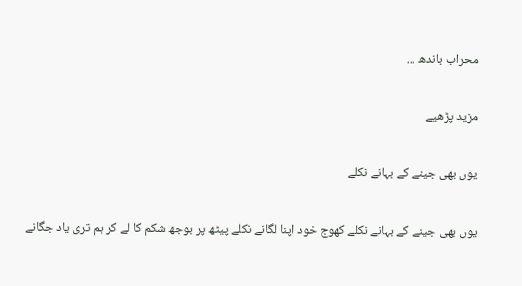محراب باندھ ...

مزید پڑھیے

یوں بھی جینے کے بہانے نکلے

یوں بھی جینے کے بہانے نکلے کھوج خود اپنا لگانے نکلے پیٹھ پر بوجھ شکم کا لے کر ہم تری یاد جگانے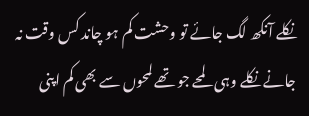نکلے آنکھ لگ جائے تو وحشت کم ہو چاند کس وقت نہ جانے نکلے وہی لمحے جو تھے لمحوں سے بھی کم اپنی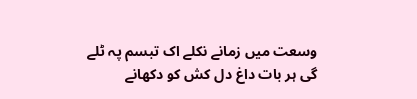وسعت میں زمانے نکلے اک تبسم پہ ٹلے گی ہر بات داغ دل کش کو دکھانے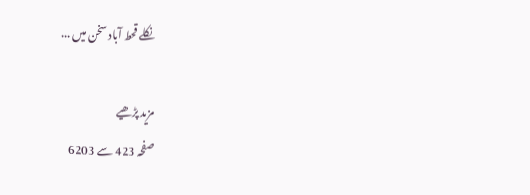نکلے قحط آباد سخن میں ...

مزید پڑھیے
صفحہ 423 سے 6203